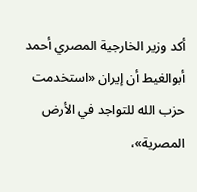أكد وزير الخارجية المصري أحمد أبوالغيط أن إيران «استخدمت حزب الله للتواجد في الأرض المصرية»،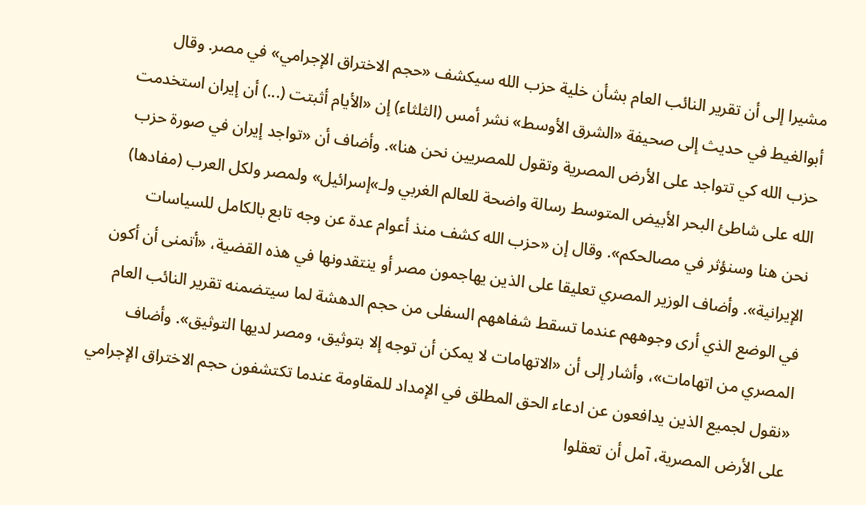مشيرا إلى أن تقرير النائب العام بشأن خلية حزب الله سيكشف «حجم الاختراق الإجرامي» في مصر. وقال أبوالغيط في حديث إلى صحيفة «الشرق الأوسط» نشر أمس (الثلثاء) إن «الأيام أثبتت (...) أن إيران استخدمت حزب الله كي تتواجد على الأرض المصرية وتقول للمصريين نحن هنا». وأضاف أن «تواجد إيران في صورة حزب الله على شاطئ البحر الأبيض المتوسط رسالة واضحة للعالم الغربي ولـ»إسرائيل» ولمصر ولكل العرب (مفادها) نحن هنا وسنؤثر في مصالحكم». وقال إن «حزب الله كشف منذ أعوام عدة عن وجه تابع بالكامل للسياسات الإيرانية». وأضاف الوزير المصري تعليقا على الذين يهاجمون مصر أو ينتقدونها في هذه القضية، «أتمنى أن أكون في الوضع الذي أرى وجوههم عندما تسقط شفاههم السفلى من حجم الدهشة لما سيتضمنه تقرير النائب العام المصري من اتهامات»، وأشار إلى أن «الاتهامات لا يمكن أن توجه إلا بتوثيق، ومصر لديها التوثيق». وأضاف «نقول لجميع الذين يدافعون عن ادعاء الحق المطلق في الإمداد للمقاومة عندما تكتشفون حجم الاختراق الإجرامي على الأرض المصرية، آمل أن تعقلوا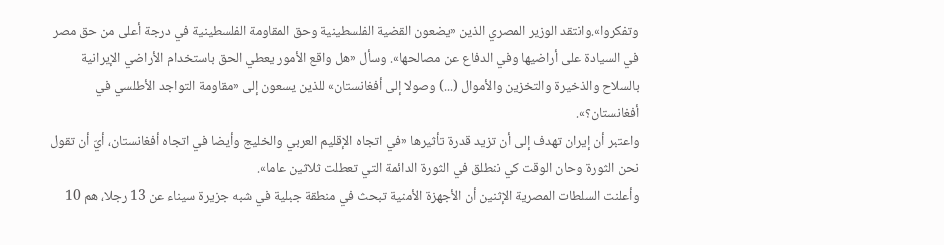وتفكروا».وانتقد الوزير المصري الذين «يضعون القضية الفلسطينية وحق المقاومة الفلسطينية في درجة أعلى من حق مصر في السيادة على أراضيها وفي الدفاع عن مصالحها». وسأل «هل واقع الأمور يعطي الحق باستخدام الأراضي الإيرانية بالسلاح والذخيرة والتخزين والأموال (...) وصولا إلى أفغانستان» للذين يسعون إلى «مقاومة التواجد الأطلسي في أفغانستان؟».
واعتبر أن إيران تهدف إلى أن تزيد قدرة تأثيرها «في اتجاه الإقليم العربي والخليج وأيضا في اتجاه أفغانستان، أيّ أن تقول نحن الثورة وحان الوقت كي ننطلق في الثورة الدائمة التي تعطلت ثلاثين عاما».
وأعلنت السلطات المصرية الإثنين أن الأجهزة الأمنية تبحث في منطقة جبلية في شبه جزيرة سيناء عن 13 رجلا، هم 10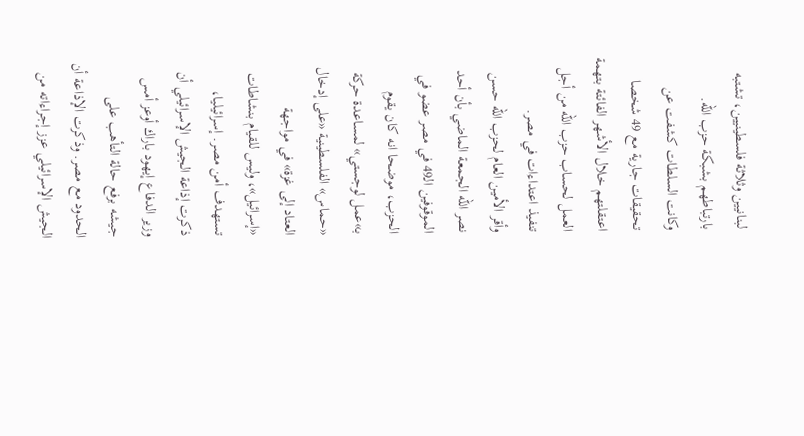لبنانيين وثلاثة فلسطينيين، تشتبه بارتباطهم بشبكة حزب الله.
وكانت السلطات كشفت عن تحقيقات جارية مع 49 شخصا اعتقلتهم خلال الأشهر الفائتة بتهمة العمل لحساب حزب الله من أجل تنفيذ اعتداءات في مصر.
وأقر الأمين العام لحزب الله حسن نصر الله الجمعة الماضي بأن أحد الموقوفين الـ49 في مصر عضو في الحزب، موضحا انه كان يقوم بـ»عمل لوجستي» لمساعدة حركة «حماس» الفلسطينية «على إدخال العتاد إلى غزة» في مواجهة «إسرائيل»، وليس للقيام بنشاطات تستهدف أمن مصر. إسرائيليا، ذكرت إذاعة الجيش الإسرائيلي أن وزير الدفاع إيهود باراك أوعز أمس جيشه برفع حالة التأهب على الحدود مع مصر. وذكرت الإذاعة أن الجيش الإسرائيلي عزز إجراءاته من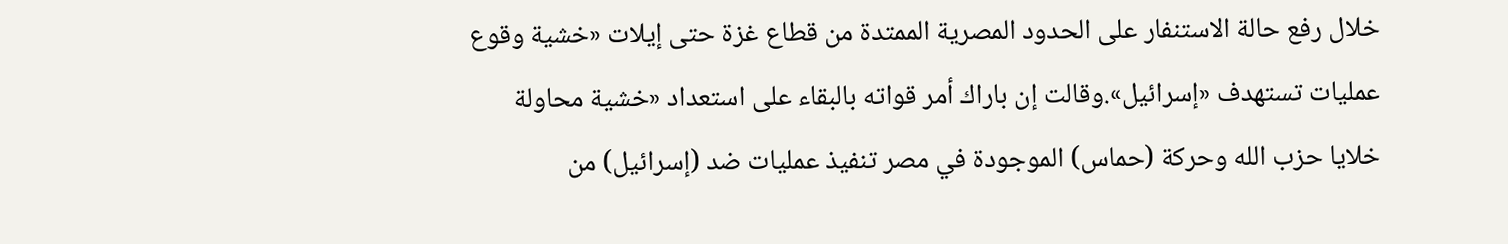خلال رفع حالة الاستنفار على الحدود المصرية الممتدة من قطاع غزة حتى إيلات «خشية وقوع عمليات تستهدف «إسرائيل».وقالت إن باراك أمر قواته بالبقاء على استعداد «خشية محاولة خلايا حزب الله وحركة (حماس) الموجودة في مصر تنفيذ عمليات ضد (إسرائيل) من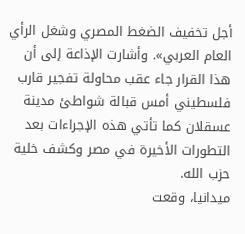أجل تخفيف الضغط المصري وشغل الرأي العام العربي». وأشارت الإذاعة إلى أن هذا القرار جاء عقب محاولة تفجير قارب فلسطيني أمس قبالة شواطئ مدينة عسقلان كما تأتي هذه الإجراءات بعد التطورات الأخيرة في مصر وكشف خلية حزب الله.
ميدانيا، وقعت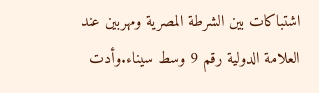اشتباكات بين الشرطة المصرية ومهربين عند العلامة الدولية رقم 9 وسط سيناء.وأدت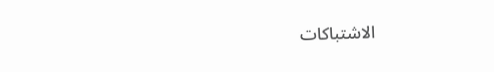الاشتباكات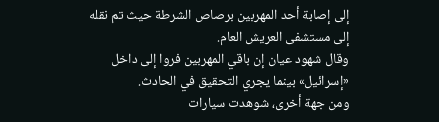إلى إصابة أحد المهربين برصاص الشرطة حيث تم نقله إلى مستشفى العريش العام.
وقال شهود عيان إن باقي المهربين فروا إلى داخل «إسرائيل» بينما يجري التحقيق في الحادث.
ومن جهة أخرى، شوهدت سيارات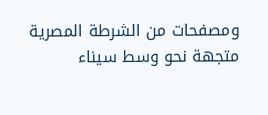ومصفحات من الشرطة المصرية متجهة نحو وسط سيناء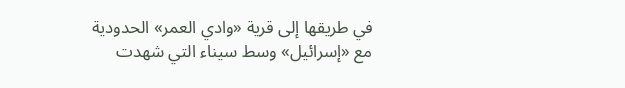في طريقها إلى قرية «وادي العمر» الحدودية مع «إسرائيل» وسط سيناء التي شهدت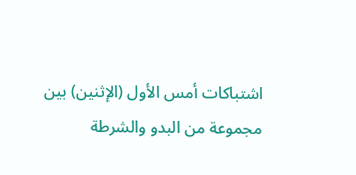اشتباكات أمس الأول (الإثنين) بين مجموعة من البدو والشرطة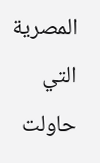المصرية التي حاولت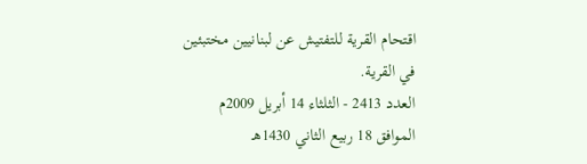اقتحام القرية للتفتيش عن لبنانيين مختبئين في القرية.
العدد 2413 - الثلثاء 14 أبريل 2009م الموافق 18 ربيع الثاني 1430هـ